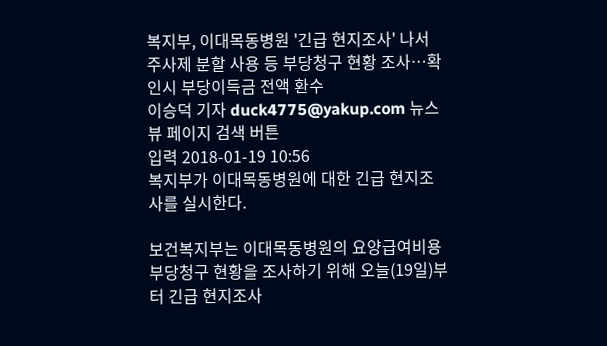복지부, 이대목동병원 '긴급 현지조사' 나서
주사제 분할 사용 등 부당청구 현황 조사…확인시 부당이득금 전액 환수
이승덕 기자 duck4775@yakup.com 뉴스 뷰 페이지 검색 버튼
입력 2018-01-19 10:56
복지부가 이대목동병원에 대한 긴급 현지조사를 실시한다.

보건복지부는 이대목동병원의 요양급여비용 부당청구 현황을 조사하기 위해 오늘(19일)부터 긴급 현지조사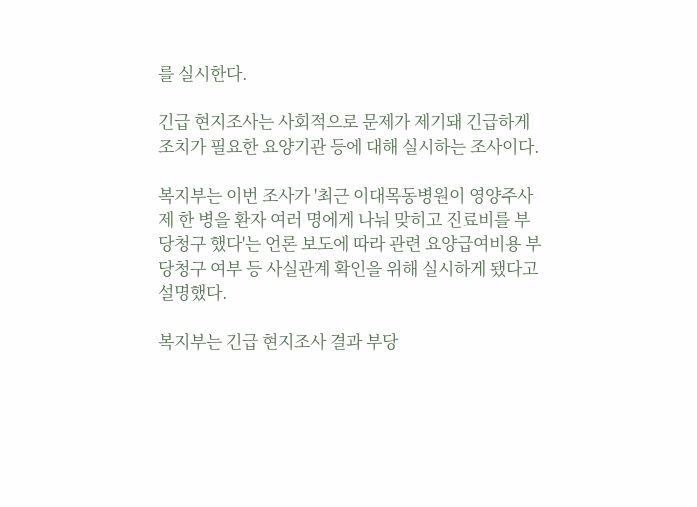를 실시한다.

긴급 현지조사는 사회적으로 문제가 제기돼 긴급하게 조치가 필요한 요양기관 등에 대해 실시하는 조사이다.

복지부는 이번 조사가 '최근 이대목동병원이 영양주사제 한 병을 환자 여러 명에게 나눠 맞히고 진료비를 부당청구 했다'는 언론 보도에 따라 관련 요양급여비용 부당청구 여부 등 사실관계 확인을 위해 실시하게 됐다고 설명했다.

복지부는 긴급 현지조사 결과 부당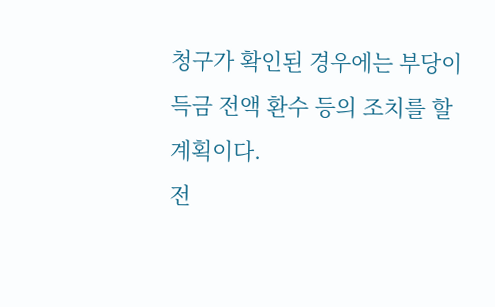청구가 확인된 경우에는 부당이득금 전액 환수 등의 조치를 할 계획이다.
전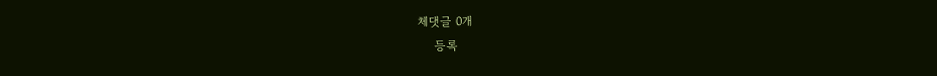체댓글 0개
    등록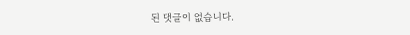된 댓글이 없습니다.